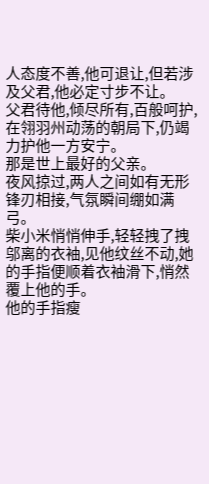人态度不善,他可退让,但若涉及父君,他必定寸步不让。
父君待他,倾尽所有,百般呵护,在翎羽州动荡的朝局下,仍竭力护他一方安宁。
那是世上最好的父亲。
夜风掠过,两人之间如有无形锋刃相接,气氛瞬间绷如满弓。
柴小米悄悄伸手,轻轻拽了拽邬离的衣袖,见他纹丝不动,她的手指便顺着衣袖滑下,悄然覆上他的手。
他的手指瘦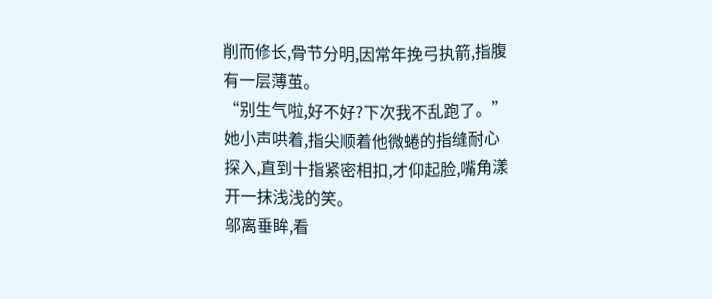削而修长,骨节分明,因常年挽弓执箭,指腹有一层薄茧。
“别生气啦,好不好?下次我不乱跑了。”她小声哄着,指尖顺着他微蜷的指缝耐心探入,直到十指紧密相扣,才仰起脸,嘴角漾开一抹浅浅的笑。
邬离垂眸,看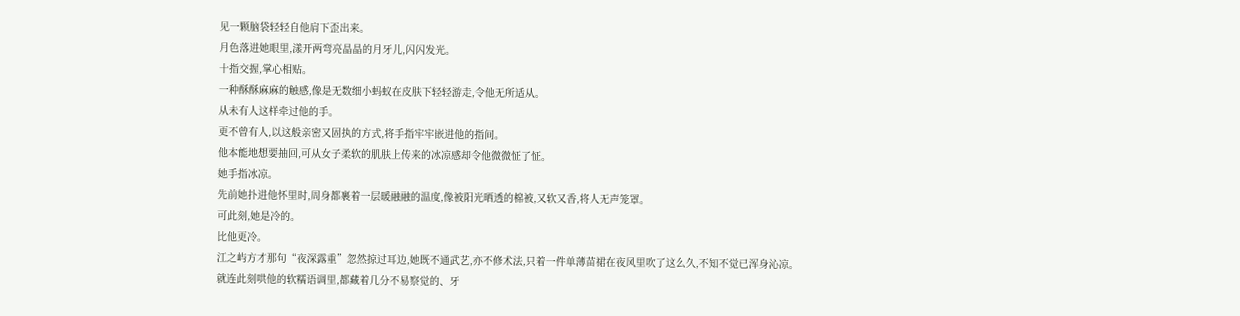见一颗脑袋轻轻自他肩下歪出来。
月色落进她眼里,漾开两弯亮晶晶的月牙儿,闪闪发光。
十指交握,掌心相贴。
一种酥酥麻麻的触感,像是无数细小蚂蚁在皮肤下轻轻游走,令他无所适从。
从未有人这样牵过他的手。
更不曾有人,以这般亲密又固执的方式,将手指牢牢嵌进他的指间。
他本能地想要抽回,可从女子柔软的肌肤上传来的冰凉感却令他微微怔了怔。
她手指冰凉。
先前她扑进他怀里时,周身都裹着一层暖融融的温度,像被阳光晒透的棉被,又软又香,将人无声笼罩。
可此刻,她是冷的。
比他更冷。
江之屿方才那句“夜深露重”忽然掠过耳边,她既不通武艺,亦不修术法,只着一件单薄苗裙在夜风里吹了这么久,不知不觉已浑身沁凉。
就连此刻哄他的软糯语调里,都藏着几分不易察觉的、牙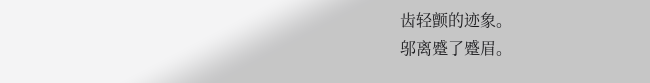齿轻颤的迹象。
邬离蹙了蹙眉。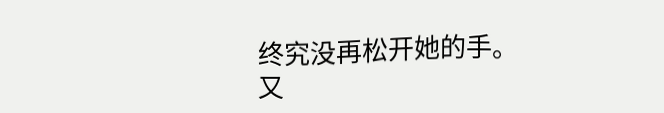终究没再松开她的手。
又